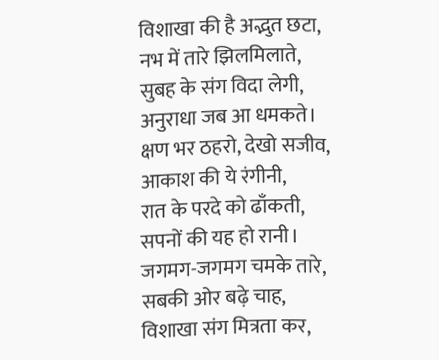विशाखा की है अद्भुत छटा,
नभ में तारे झिलमिलाते,
सुबह के संग विदा लेगी,
अनुराधा जब आ धमकते।
क्षण भर ठहरो, देखो सजीव,
आकाश की ये रंगीनी,
रात के परदे को ढाँकती,
सपनों की यह हो रानी।
जगमग-जगमग चमके तारे,
सबकी ओर बढ़े चाह,
विशाखा संग मित्रता कर,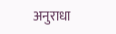अनुराधा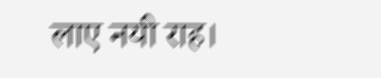लाए नयी राह।